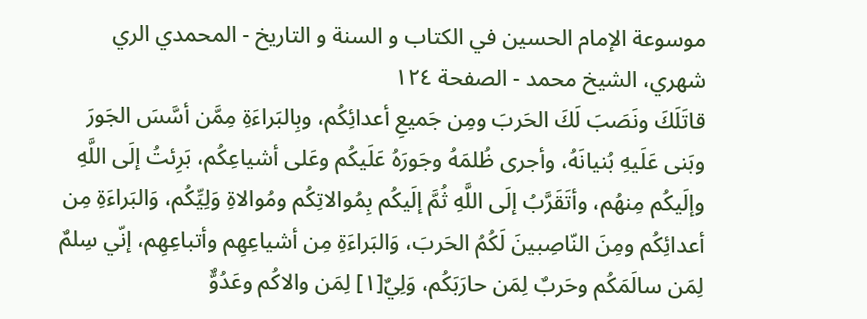موسوعة الإمام الحسين في الكتاب و السنة و التاريخ - المحمدي الري شهري، الشيخ محمد - الصفحة ١٢٤
قاتَلَكَ ونَصَبَ لَكَ الحَربَ ومِن جَميعِ أعدائِكُم، وبِالبَراءَةِ مِمَّن أسَّسَ الجَورَ وبَنى عَلَيهِ بُنيانَهُ، وأجرى ظُلمَهُ وجَورَهُ عَلَيكُم وعَلى أشياعِكُم، بَرِئتُ إلَى اللَّهِ وإلَيكُم مِنهُم، وأتَقَرَّبُ إلَى اللَّهِ ثُمَّ إلَيكُم بِمُوالاتِكُم ومُوالاةِ وَلِيِّكُم، وَالبَراءَةِ مِن أعدائِكُم ومِنَ النّاصِبينَ لَكُمُ الحَربَ، وَالبَراءَةِ مِن أشياعِهِم وأتباعِهِم، إنّي سِلمٌ لِمَن سالَمَكُم وحَربٌ لِمَن حارَبَكُم، وَلِيٌ[١] لِمَن والاكُم وعَدُوٌّ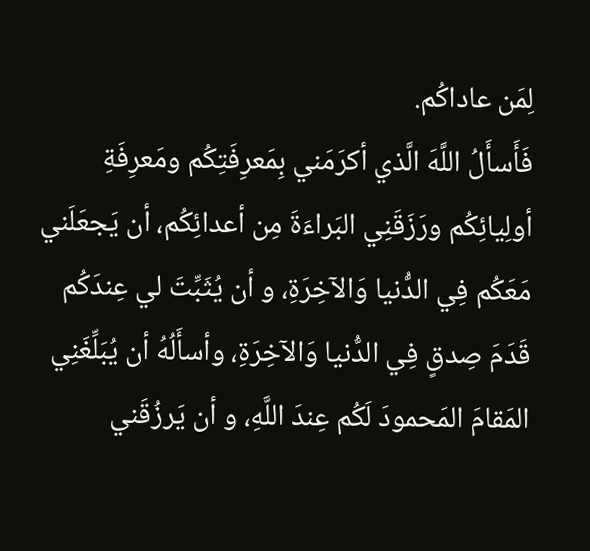لِمَن عاداكُم.
فَأَسأَلُ اللَّهَ الَّذي أكرَمَني بِمَعرِفَتِكُم ومَعرِفَةِ أولِيائِكُم ورَزَقَنِي البَراءَةَ مِن أعدائِكُم، أن يَجعَلَني مَعَكُم فِي الدُّنيا وَالآخِرَةِ، و أن يُثَبِّتَ لي عِندَكُم قَدَمَ صِدقٍ فِي الدُّنيا وَالآخِرَةِ، وأسأَلُهُ أن يُبَلِّغَنِي المَقامَ المَحمودَ لَكُم عِندَ اللَّهِ، و أن يَرزُقَني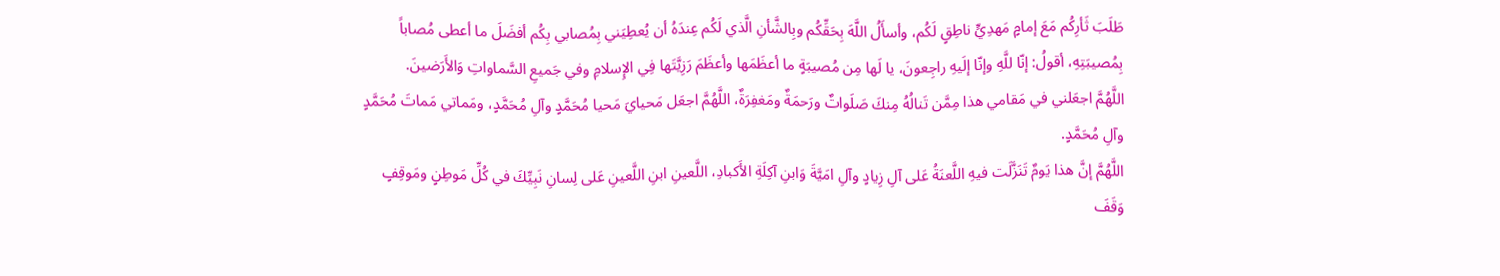طَلَبَ ثَأرِكُم مَعَ إمامٍ مَهدِيٍّ ناطِقٍ لَكُم، وأسأَلُ اللَّهَ بِحَقِّكُم وبِالشَّأنِ الَّذي لَكُم عِندَهُ أن يُعطِيَني بِمُصابي بِكُم أفضَلَ ما أعطى مُصاباً بِمُصيبَتِهِ، أقولُ: إنّا للَّهِ وإنّا إلَيهِ راجِعونَ، يا لَها مِن مُصيبَةٍ ما أعظَمَها وأعظَمَ رَزِيَّتَها فِي الإِسلامِ وفي جَميعِ السَّماواتِ وَالأَرَضينَ.
اللَّهُمَّ اجعَلني في مَقامي هذا مِمَّن تَنالُهُ مِنكَ صَلَواتٌ ورَحمَةٌ ومَغفِرَةٌ، اللَّهُمَّ اجعَل مَحيايَ مَحيا مُحَمَّدٍ وآلِ مُحَمَّدٍ، ومَماتي مَماتَ مُحَمَّدٍ وآلِ مُحَمَّدٍ.
اللَّهُمَّ إنَّ هذا يَومٌ تَنَزَّلَت فيهِ اللَّعنَةُ عَلى آلِ زِيادٍ وآلِ امَيَّةَ وَابنِ آكِلَةِ الأَكبادِ، اللَّعينِ ابنِ اللَّعينِ عَلى لِسانِ نَبِيِّكَ في كُلِّ مَوطِنٍ ومَوقِفٍ وَقَفَ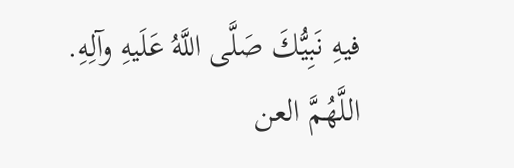فيهِ نَبِيُّكَ صَلَّى اللَّهُ عَلَيهِ وآلِهِ.
اللَّهُمَّ العن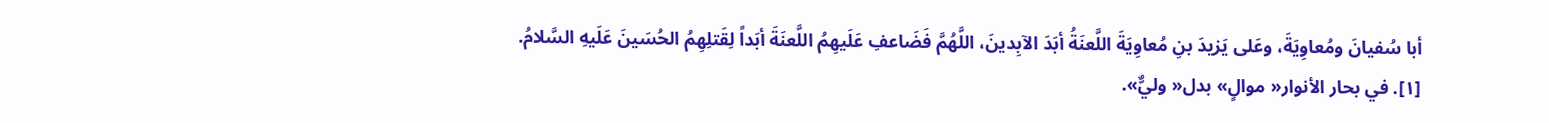أبا سُفيانَ ومُعاوِيَةَ، وعَلى يَزيدَ بنِ مُعاوِيَةَ اللَّعنَةُ أبَدَ الآبِدينَ، اللَّهُمَّ فَضَاعفِ عَلَيهِمُ اللَّعنَةَ أبَداً لِقَتلِهِمُ الحُسَينَ عَلَيهِ السَّلامُ.
[١]. في بحار الأنوار« موالٍ» بدل« وليٌّ».